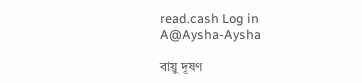read.cash Log in
A@Aysha-Aysha

বায়ু দূষণ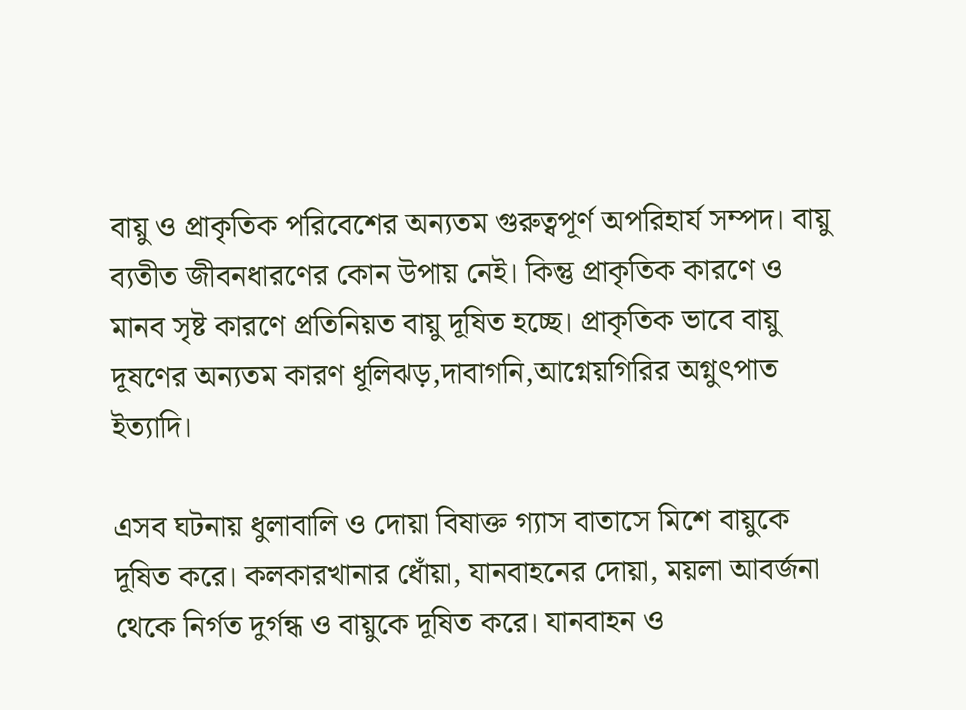বায়ু ও প্রাকৃতিক পরিবেশের অন্যতম গুরুত্বপূর্ণ অপরিহার্য সম্পদ। বায়ু ব্যতীত জীবনধারণের কোন উপায় নেই। কিন্তু প্রাকৃতিক কারণে ও মানব সৃষ্ট কারণে প্রতিনিয়ত বায়ু দূষিত হচ্ছে। প্রাকৃতিক ভাবে বায়ু দূষণের অন্যতম কারণ ধূলিঝড়,দাবাগনি,আগ্নেয়গিরির অগ্নুৎপাত ইত্যাদি।

এসব ঘটনায় ধুলাবালি ও দোয়া বিষাক্ত গ্যাস বাতাসে মিশে বায়ুকে দূষিত করে। কলকারখানার ধোঁয়া, যানবাহনের দোয়া, ময়লা আবর্জনা থেকে নির্গত দুর্গন্ধ ও বায়ুকে দূষিত করে। যানবাহন ও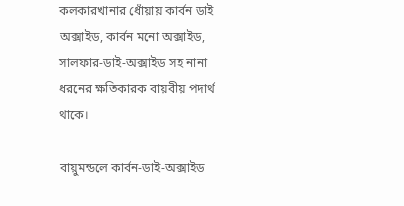কলকারখানার ধোঁয়ায় কার্বন ডাই অক্সাইড, কার্বন মনো অক্সাইড, সালফার-ডাই-অক্সাইড সহ নানা ধরনের ক্ষতিকারক বায়বীয় পদার্থ থাকে।

বায়ুমন্ডলে কার্বন-ডাই-অক্সাইড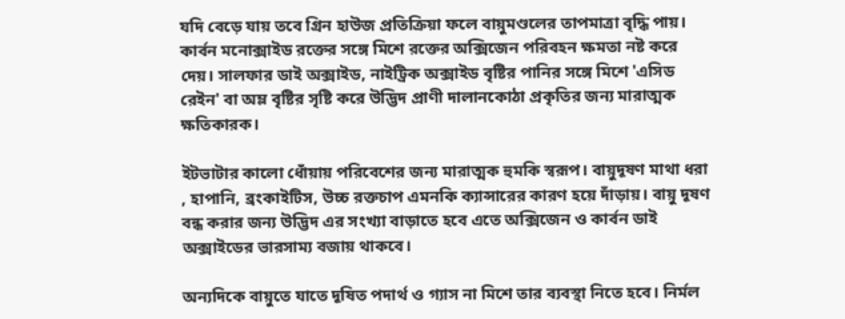যদি বেড়ে যায় তবে গ্রিন হাউজ প্রতিক্রিয়া ফলে বায়ুমণ্ডলের তাপমাত্রা বৃদ্ধি পায়। কার্বন মনোক্সাইড রক্তের সঙ্গে মিশে রক্তের অক্সিজেন পরিবহন ক্ষমতা নষ্ট করে দেয়। সালফার ডাই অক্সাইড, নাইট্রিক অক্সাইড বৃষ্টির পানির সঙ্গে মিশে 'এসিড রেইন' বা অম্ল বৃষ্টির সৃষ্টি করে উদ্ভিদ প্রাণী দালানকোঠা প্রকৃতির জন্য মারাত্মক ক্ষতিকারক।

ইটভাটার কালো ধোঁয়ায় পরিবেশের জন্য মারাত্মক হুমকি স্বরূপ। বায়ুদূষণ মাথা ধরা , হাপানি, ব্রংকাইটিস, উচ্চ রক্তচাপ এমনকি ক্যান্সারের কারণ হয়ে দাঁড়ায়। বায়ু দূষণ বন্ধ করার জন্য উদ্ভিদ এর সংখ্যা বাড়াতে হবে এতে অক্সিজেন ও কার্বন ডাই অক্সাইডের ভারসাম্য বজায় থাকবে।

অন্যদিকে বায়ুতে যাতে দূষিত পদার্থ ও গ্যাস না মিশে তার ব্যবস্থা নিতে হবে। নির্মল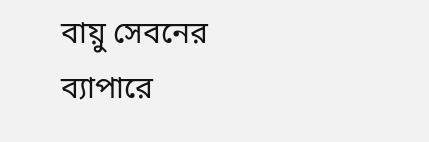বায়ু সেবনের ব্যাপারে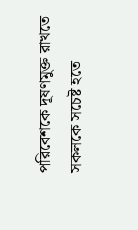পরিবেশকে দূষণমুক্ত রাখতে সকলকে সচেষ্ট হতে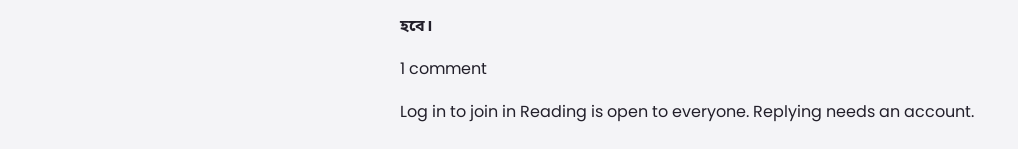হবে।

1 comment

Log in to join in Reading is open to everyone. Replying needs an account.